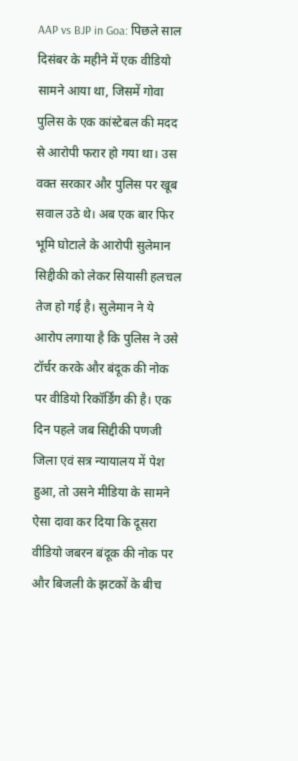AAP vs BJP in Goa: पिछले साल दिसंबर के महीने में एक वीडियो सामने आया था, जिसमें गोवा पुलिस के एक कांस्टेबल की मदद से आरोपी फरार हो गया था। उस वक्त सरकार और पुलिस पर खूब सवाल उठे थे। अब एक बार फिर भूमि घोटाले के आरोपी सुलेमान सिद्दीकी को लेकर सियासी हलचल तेज हो गई है। सुलेमान ने ये आरोप लगाया है कि पुलिस ने उसे टॉर्चर करके और बंदूक की नोक पर वीडियो रिकॉर्डिंग की है। एक दिन पहले जब सिद्दीकी पणजी जिला एवं सत्र न्यायालय में पेश हुआ, तो उसने मीडिया के सामने ऐसा दावा कर दिया कि दूसरा वीडियो जबरन बंदूक की नोक पर और बिजली के झटकों के बीच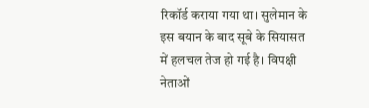रिकॉर्ड कराया गया था। सुलेमान के इस बयान के बाद सूबे के सियासत में हलचल तेज हो गई है। विपक्षी नेताओं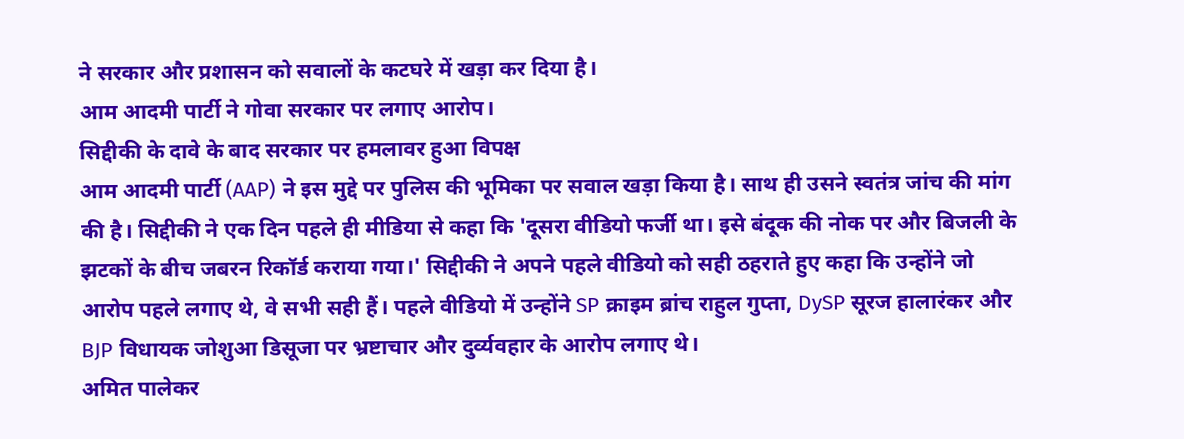ने सरकार और प्रशासन को सवालों के कटघरे में खड़ा कर दिया है।
आम आदमी पार्टी ने गोवा सरकार पर लगाए आरोप।
सिद्दीकी के दावे के बाद सरकार पर हमलावर हुआ विपक्ष
आम आदमी पार्टी (AAP) ने इस मुद्दे पर पुलिस की भूमिका पर सवाल खड़ा किया है। साथ ही उसने स्वतंत्र जांच की मांग की है। सिद्दीकी ने एक दिन पहले ही मीडिया से कहा कि 'दूसरा वीडियो फर्जी था। इसे बंदूक की नोक पर और बिजली के झटकों के बीच जबरन रिकॉर्ड कराया गया।' सिद्दीकी ने अपने पहले वीडियो को सही ठहराते हुए कहा कि उन्होंने जो आरोप पहले लगाए थे, वे सभी सही हैं। पहले वीडियो में उन्होंने SP क्राइम ब्रांच राहुल गुप्ता, DySP सूरज हालारंकर और BJP विधायक जोशुआ डिसूजा पर भ्रष्टाचार और दुर्व्यवहार के आरोप लगाए थे।
अमित पालेकर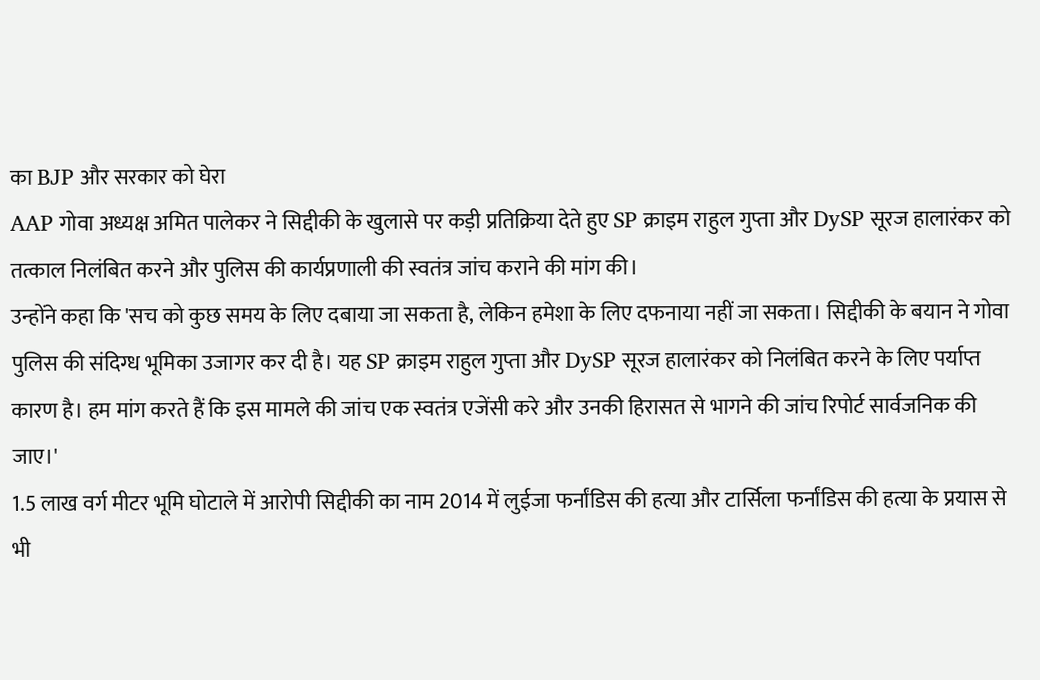का BJP और सरकार को घेरा
AAP गोवा अध्यक्ष अमित पालेकर ने सिद्दीकी के खुलासे पर कड़ी प्रतिक्रिया देते हुए SP क्राइम राहुल गुप्ता और DySP सूरज हालारंकर को तत्काल निलंबित करने और पुलिस की कार्यप्रणाली की स्वतंत्र जांच कराने की मांग की।
उन्होंने कहा कि 'सच को कुछ समय के लिए दबाया जा सकता है, लेकिन हमेशा के लिए दफनाया नहीं जा सकता। सिद्दीकी के बयान ने गोवा पुलिस की संदिग्ध भूमिका उजागर कर दी है। यह SP क्राइम राहुल गुप्ता और DySP सूरज हालारंकर को निलंबित करने के लिए पर्याप्त कारण है। हम मांग करते हैं कि इस मामले की जांच एक स्वतंत्र एजेंसी करे और उनकी हिरासत से भागने की जांच रिपोर्ट सार्वजनिक की जाए।'
1.5 लाख वर्ग मीटर भूमि घोटाले में आरोपी सिद्दीकी का नाम 2014 में लुईजा फर्नांडिस की हत्या और टार्सिला फर्नांडिस की हत्या के प्रयास से भी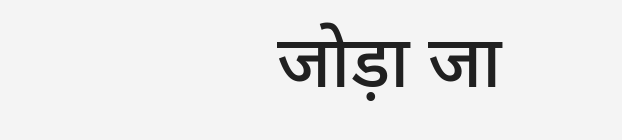जोड़ा जा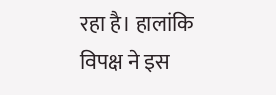रहा है। हालांकि विपक्ष ने इस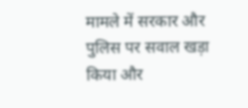मामले में सरकार और पुलिस पर सवाल खड़ा किया और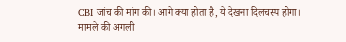CBI जांच की मांग की। आगे क्या होता है, ये देखना दिलचस्प होगा। मामले की अगली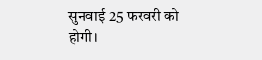सुनवाई 25 फरवरी को होगी।